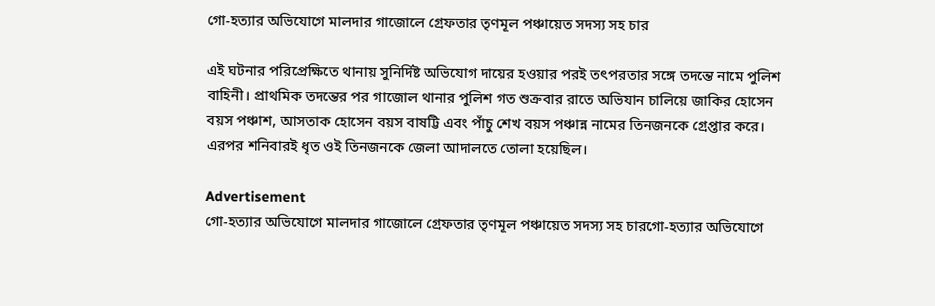গো-হত্যার অভিযোগে মালদার গাজোলে গ্রেফতার তৃণমূল পঞ্চায়েত সদস্য সহ চার

এই ঘটনার পরিপ্রেক্ষিতে থানায় সুনির্দিষ্ট অভিযোগ দায়ের হওয়ার পরই তৎপরতার সঙ্গে তদন্তে নামে পুলিশ বাহিনী। প্রাথমিক তদন্তের পর গাজোল থানার পুলিশ গত শুক্রবার রাতে অভিযান চালিয়ে জাকির হোসেন বয়স পঞ্চাশ, আসতাক হোসেন বয়স বাষট্টি এবং পাঁচু শেখ বয়স পঞ্চান্ন নামের তিনজনকে গ্রেপ্তার করে। এরপর শনিবারই ধৃত ওই তিনজনকে জেলা আদালতে তোলা হয়েছিল।

Advertisement
গো-হত্যার অভিযোগে মালদার গাজোলে গ্রেফতার তৃণমূল পঞ্চায়েত সদস্য সহ চারগো-হত্যার অভিযোগে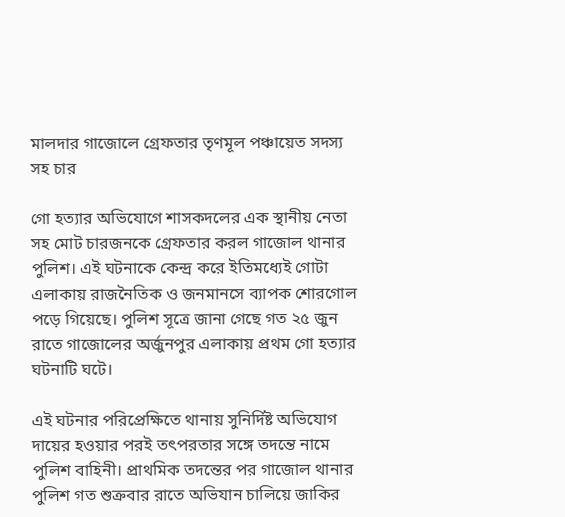মালদার গাজোলে গ্রেফতার তৃণমূল পঞ্চায়েত সদস্য সহ চার

গো হত্যার অভিযোগে শাসকদলের এক স্থানীয় নেতা সহ মোট চারজনকে গ্রেফতার করল গাজোল থানার পুলিশ। এই ঘটনাকে কেন্দ্র করে ইতিমধ্যেই গোটা এলাকায় রাজনৈতিক ও জনমানসে ব্যাপক শোরগোল পড়ে গিয়েছে। পুলিশ সূত্রে জানা গেছে গত ২৫ জুন রাতে গাজোলের অর্জুনপুর এলাকায় প্রথম গো হত্যার ঘটনাটি ঘটে।

এই ঘটনার পরিপ্রেক্ষিতে থানায় সুনির্দিষ্ট অভিযোগ দায়ের হওয়ার পরই তৎপরতার সঙ্গে তদন্তে নামে পুলিশ বাহিনী। প্রাথমিক তদন্তের পর গাজোল থানার পুলিশ গত শুক্রবার রাতে অভিযান চালিয়ে জাকির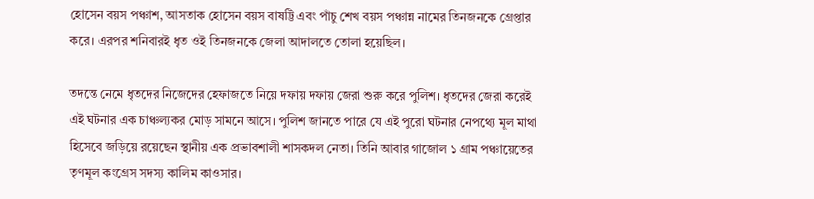হোসেন বয়স পঞ্চাশ, আসতাক হোসেন বয়স বাষট্টি এবং পাঁচু শেখ বয়স পঞ্চান্ন নামের তিনজনকে গ্রেপ্তার করে। এরপর শনিবারই ধৃত ওই তিনজনকে জেলা আদালতে তোলা হয়েছিল।

তদন্তে নেমে ধৃতদের নিজেদের হেফাজতে নিয়ে দফায় দফায় জেরা শুরু করে পুলিশ। ধৃতদের জেরা করেই এই ঘটনার এক চাঞ্চল্যকর মোড় সামনে আসে। পুলিশ জানতে পারে যে এই পুরো ঘটনার নেপথ্যে মূল মাথা হিসেবে জড়িয়ে রয়েছেন স্থানীয় এক প্রভাবশালী শাসকদল নেতা। তিনি আবার গাজোল ১ গ্রাম পঞ্চায়েতের তৃণমূল কংগ্রেস সদস্য কালিম কাওসার।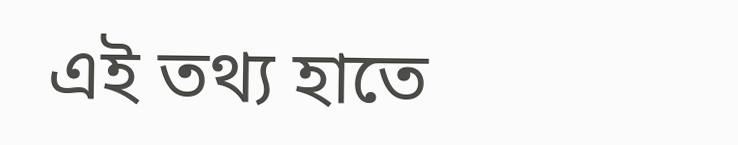এই তথ্য হাতে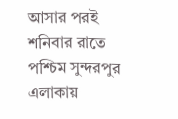আসার পরই শনিবার রাতে পশ্চিম সুন্দরপুর এলাকায়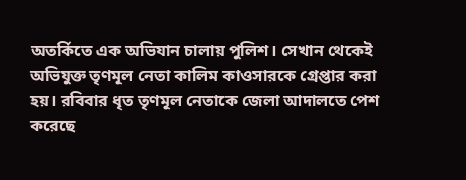অতর্কিতে এক অভিযান চালায় পুলিশ। সেখান থেকেই অভিযুক্ত তৃণমূল নেতা কালিম কাওসারকে গ্রেপ্তার করা হয়। রবিবার ধৃত তৃণমূল নেতাকে জেলা আদালতে পেশ করেছে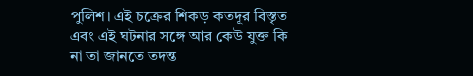পুলিশ। এই চক্রের শিকড় কতদূর বিস্তৃত এবং এই ঘটনার সঙ্গে আর কেউ যুক্ত কি না তা জানতে তদন্ত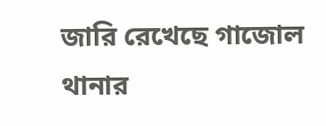জারি রেখেছে গাজোল থানার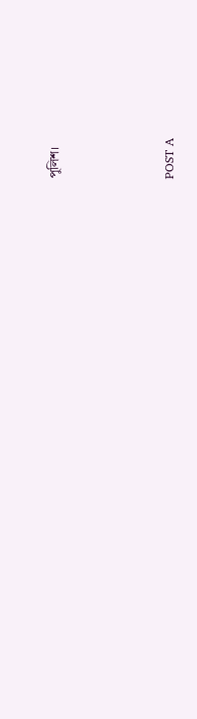পুলিশ।



POST A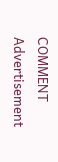COMMENT
Advertisement